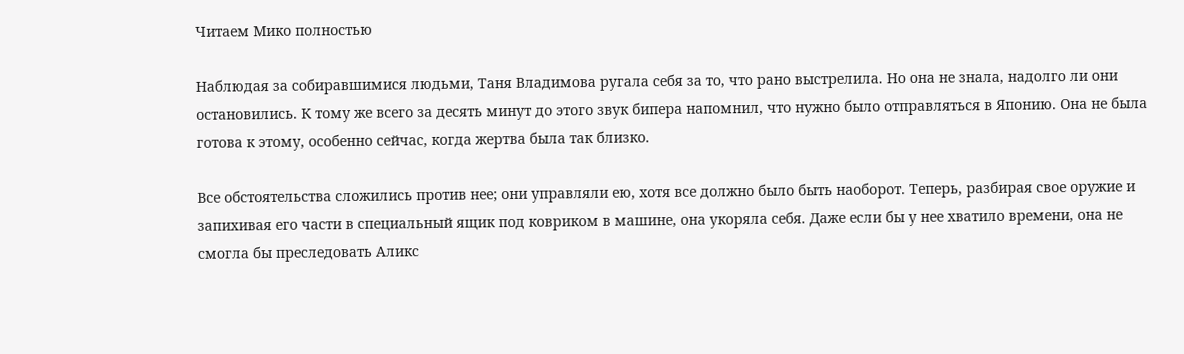Читаем Мико полностью

Наблюдая за собиравшимися людьми, Таня Владимова ругала себя за то, что рано выстрелила. Но она не знала, надолго ли они остановились. К тому же всего за десять минут до этого звук бипера напомнил, что нужно было отправляться в Японию. Она не была готова к этому, особенно сейчас, когда жертва была так близко.

Все обстоятельства сложились против нее; они управляли ею, хотя все должно было быть наоборот. Теперь, разбирая свое оружие и запихивая его части в специальный ящик под ковриком в машине, она укоряла себя. Даже если бы у нее хватило времени, она не смогла бы преследовать Аликс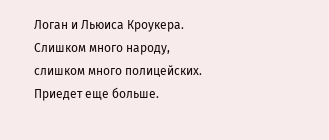Логан и Льюиса Кроукера. Слишком много народу, слишком много полицейских. Приедет еще больше.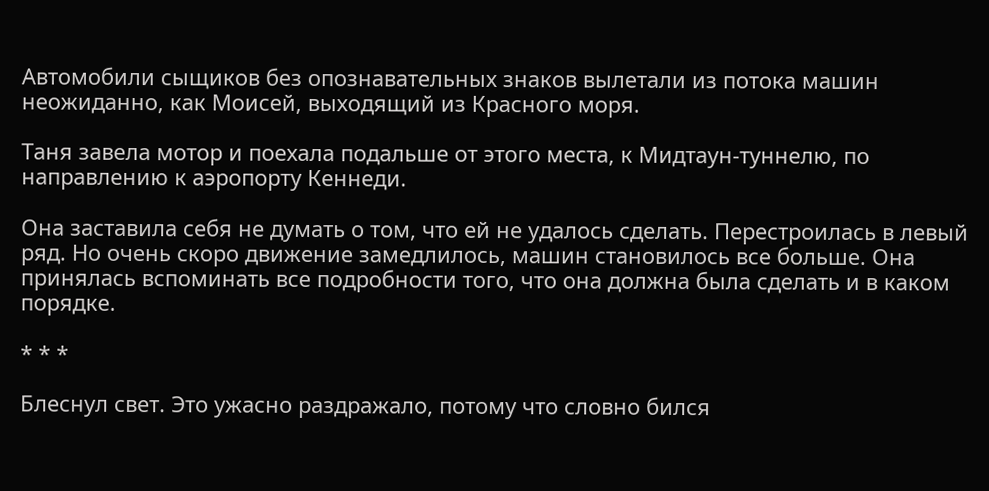Автомобили сыщиков без опознавательных знаков вылетали из потока машин неожиданно, как Моисей, выходящий из Красного моря.

Таня завела мотор и поехала подальше от этого места, к Мидтаун-туннелю, по направлению к аэропорту Кеннеди.

Она заставила себя не думать о том, что ей не удалось сделать. Перестроилась в левый ряд. Но очень скоро движение замедлилось, машин становилось все больше. Она принялась вспоминать все подробности того, что она должна была сделать и в каком порядке.

* * *

Блеснул свет. Это ужасно раздражало, потому что словно бился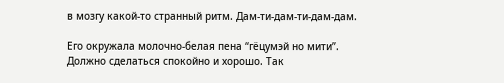в мозгу какой-то странный ритм. Дам-ти-дам-ти-дам-дам.

Его окружала молочно-белая пена “гёцумэй но мити”. Должно сделаться спокойно и хорошо. Так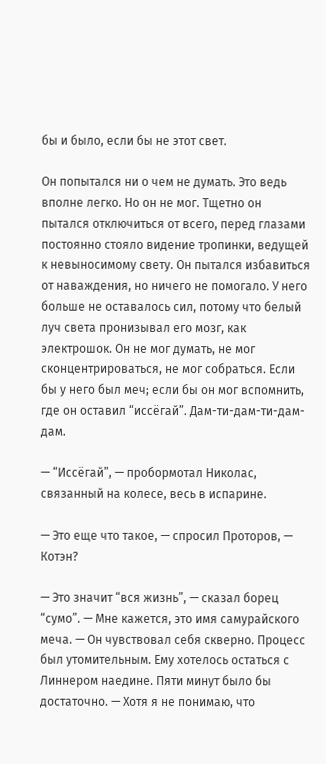бы и было, если бы не этот свет.

Он попытался ни о чем не думать. Это ведь вполне легко. Но он не мог. Тщетно он пытался отключиться от всего, перед глазами постоянно стояло видение тропинки, ведущей к невыносимому свету. Он пытался избавиться от наваждения, но ничего не помогало. У него больше не оставалось сил, потому что белый луч света пронизывал его мозг, как электрошок. Он не мог думать, не мог сконцентрироваться, не мог собраться. Если бы у него был меч; если бы он мог вспомнить, где он оставил “иссёгай”. Дам-ти-дам-ти-дам-дам.

— “Иссёгай”, — пробормотал Николас, связанный на колесе, весь в испарине.

— Это еще что такое, — спросил Проторов, — Котэн?

— Это значит “вся жизнь”, — сказал борец “сумо”. — Мне кажется, это имя самурайского меча. — Он чувствовал себя скверно. Процесс был утомительным. Ему хотелось остаться с Линнером наедине. Пяти минут было бы достаточно. — Хотя я не понимаю, что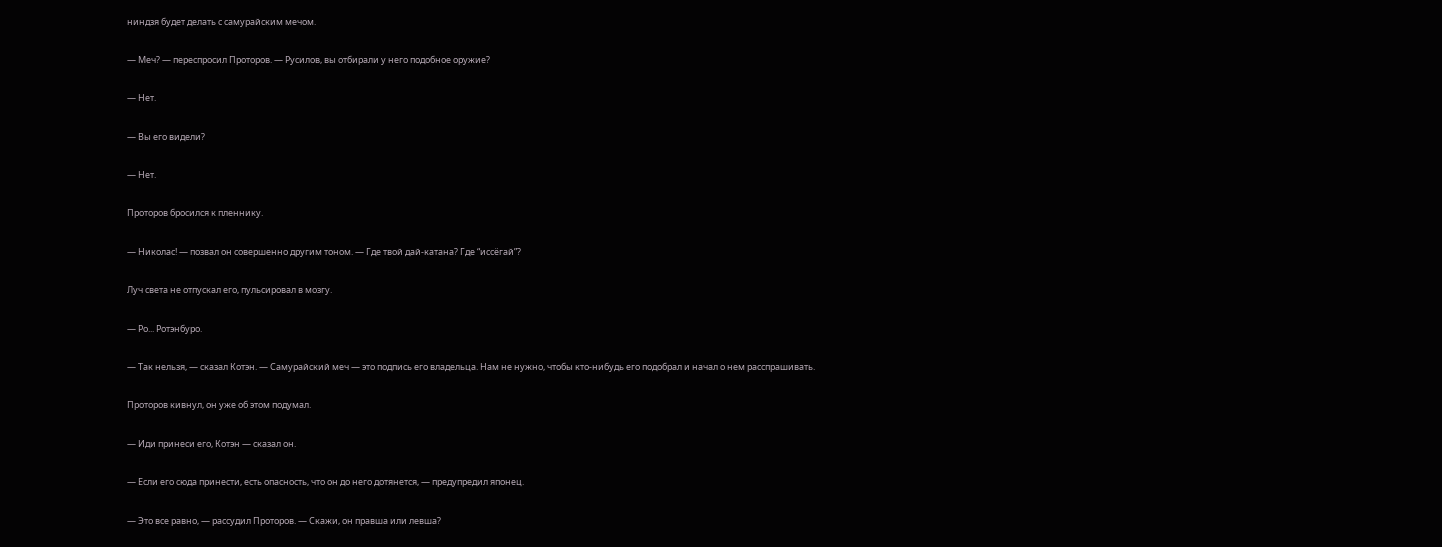ниндзя будет делать с самурайским мечом.

— Меч? — переспросил Проторов. — Русилов, вы отбирали у него подобное оружие?

— Нет.

— Вы его видели?

— Нет.

Проторов бросился к пленнику.

— Николас! — позвал он совершенно другим тоном. — Где твой дай-катана? Где “иссёгай”?

Луч света не отпускал его, пульсировал в мозгу.

— Ро... Ротэнбуро.

— Так нельзя, — сказал Котэн. — Самурайский меч — это подпись его владельца. Нам не нужно, чтобы кто-нибудь его подобрал и начал о нем расспрашивать.

Проторов кивнул, он уже об этом подумал.

— Иди принеси его, Котэн — сказал он.

— Если его сюда принести, есть опасность, что он до него дотянется, — предупредил японец.

— Это все равно, — рассудил Проторов. — Скажи, он правша или левша?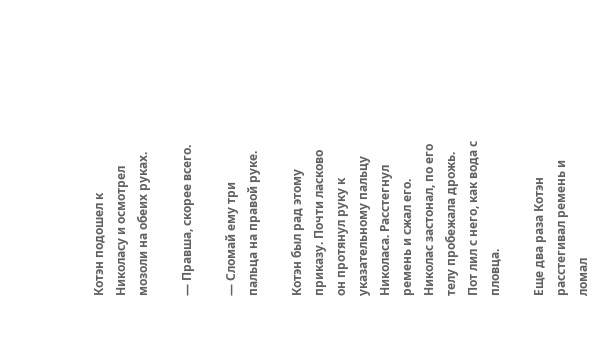Котэн подошел к Николасу и осмотрел мозоли на обеих руках.

— Правша, скорее всего.

— Сломай ему три пальца на правой руке.

Котэн был рад этому приказу. Почти ласково он протянул руку к указательному пальцу Николаса. Расстегнул ремень и сжал его. Николас застонал, по его телу пробежала дрожь. Пот лил с него, как вода с пловца.

Еще два раза Котэн расстегивал ремень и ломал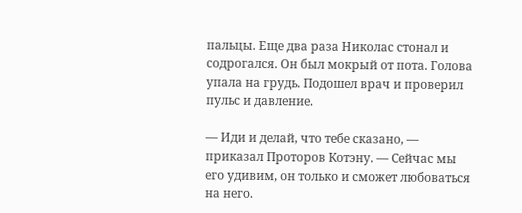пальцы. Еще два раза Николас стонал и содрогался. Он был мокрый от пота. Голова упала на грудь. Подошел врач и проверил пульс и давление.

— Иди и делай, что тебе сказано, — приказал Проторов Котэну. — Сейчас мы его удивим, он только и сможет любоваться на него.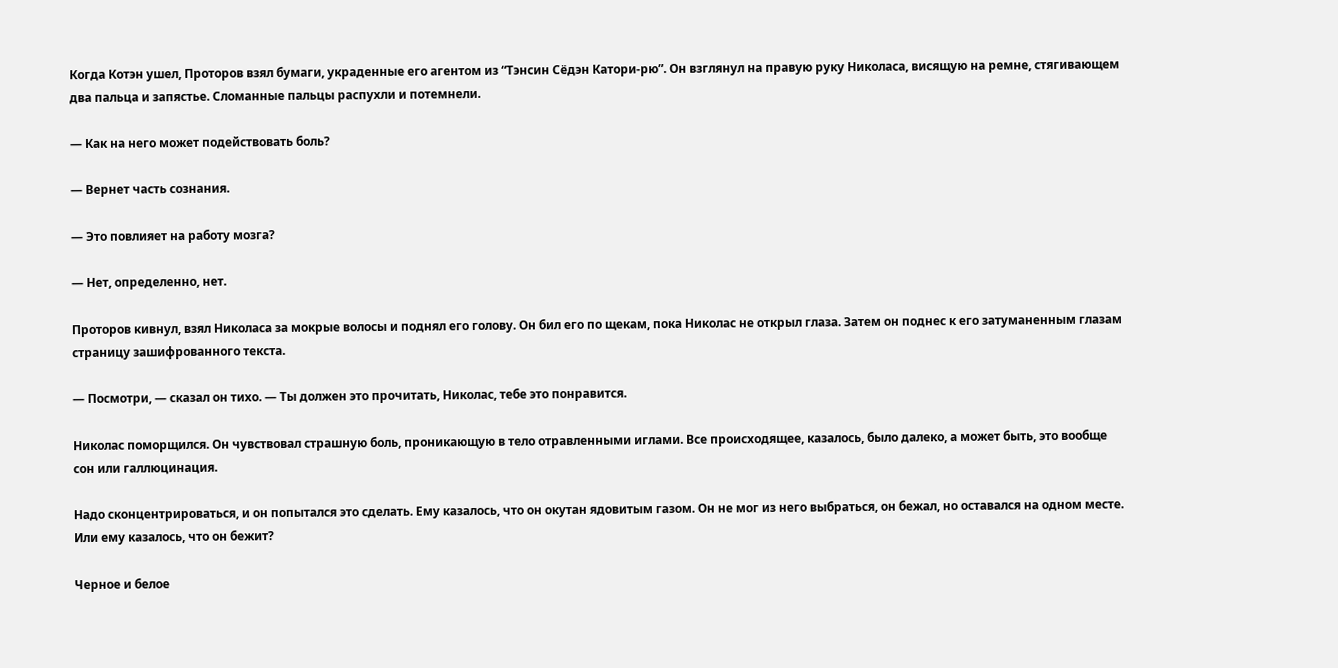Когда Котэн ушел, Проторов взял бумаги, украденные его агентом из “Тэнсин Сёдэн Катори-рю”. Он взглянул на правую руку Николаса, висящую на ремне, стягивающем два пальца и запястье. Сломанные пальцы распухли и потемнели.

— Как на него может подействовать боль?

— Вернет часть сознания.

— Это повлияет на работу мозга?

— Нет, определенно, нет.

Проторов кивнул, взял Николаса за мокрые волосы и поднял его голову. Он бил его по щекам, пока Николас не открыл глаза. Затем он поднес к его затуманенным глазам страницу зашифрованного текста.

— Посмотри, — сказал он тихо. — Ты должен это прочитать, Николас, тебе это понравится.

Николас поморщился. Он чувствовал страшную боль, проникающую в тело отравленными иглами. Все происходящее, казалось, было далеко, а может быть, это вообще сон или галлюцинация.

Надо сконцентрироваться, и он попытался это сделать. Ему казалось, что он окутан ядовитым газом. Он не мог из него выбраться, он бежал, но оставался на одном месте. Или ему казалось, что он бежит?

Черное и белое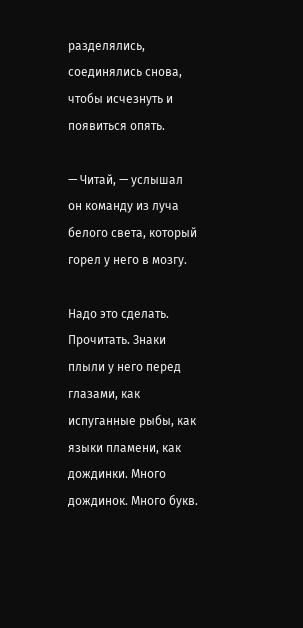разделялись, соединялись снова, чтобы исчезнуть и появиться опять.

— Читай, — услышал он команду из луча белого света, который горел у него в мозгу.

Надо это сделать. Прочитать. Знаки плыли у него перед глазами, как испуганные рыбы, как языки пламени, как дождинки. Много дождинок. Много букв.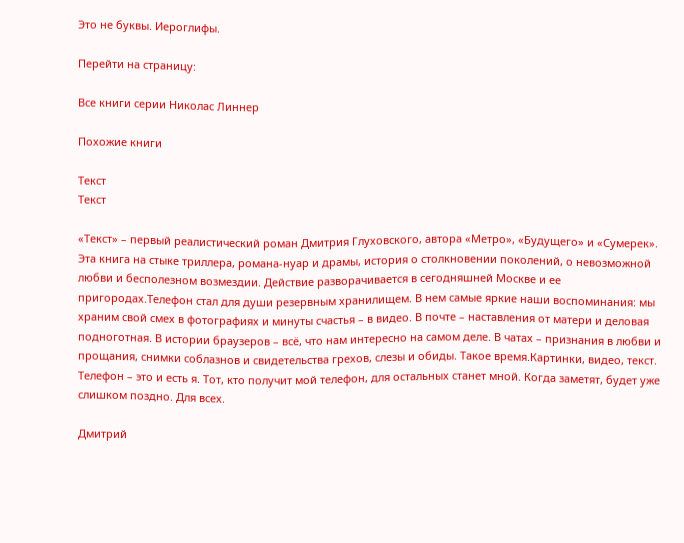Это не буквы. Иероглифы.

Перейти на страницу:

Все книги серии Николас Линнер

Похожие книги

Текст
Текст

«Текст» – первый реалистический роман Дмитрия Глуховского, автора «Метро», «Будущего» и «Сумерек». Эта книга на стыке триллера, романа-нуар и драмы, история о столкновении поколений, о невозможной любви и бесполезном возмездии. Действие разворачивается в сегодняшней Москве и ее пригородах.Телефон стал для души резервным хранилищем. В нем самые яркие наши воспоминания: мы храним свой смех в фотографиях и минуты счастья – в видео. В почте – наставления от матери и деловая подноготная. В истории браузеров – всё, что нам интересно на самом деле. В чатах – признания в любви и прощания, снимки соблазнов и свидетельства грехов, слезы и обиды. Такое время.Картинки, видео, текст. Телефон – это и есть я. Тот, кто получит мой телефон, для остальных станет мной. Когда заметят, будет уже слишком поздно. Для всех.

Дмитрий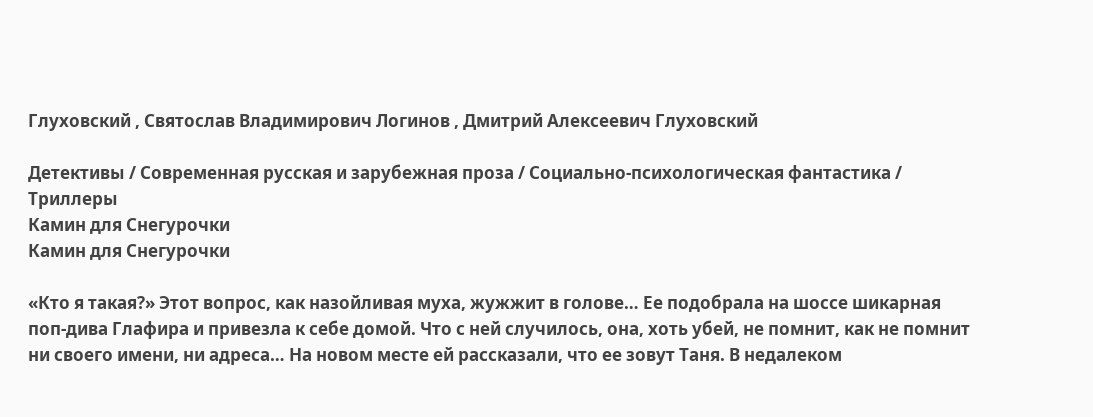Глуховский , Святослав Владимирович Логинов , Дмитрий Алексеевич Глуховский

Детективы / Современная русская и зарубежная проза / Социально-психологическая фантастика / Триллеры
Камин для Снегурочки
Камин для Снегурочки

«Кто я такая?» Этот вопрос, как назойливая муха, жужжит в голове… Ее подобрала на шоссе шикарная поп-дива Глафира и привезла к себе домой. Что с ней случилось, она, хоть убей, не помнит, как не помнит ни своего имени, ни адреса… На новом месте ей рассказали, что ее зовут Таня. В недалеком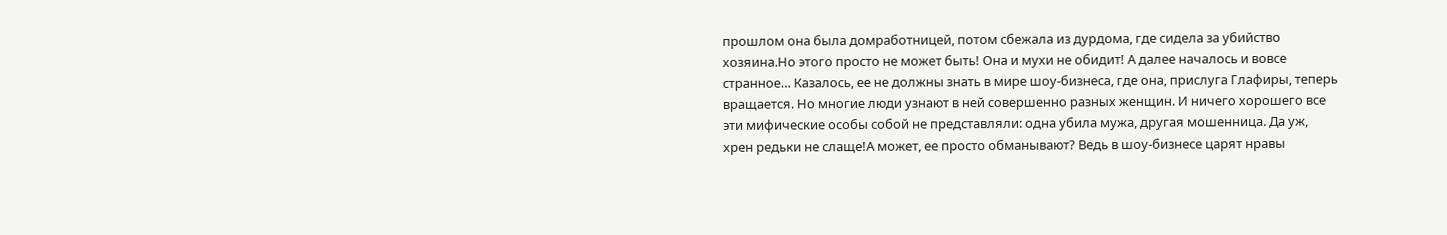прошлом она была домработницей, потом сбежала из дурдома, где сидела за убийство хозяина.Но этого просто не может быть! Она и мухи не обидит! А далее началось и вовсе странное… Казалось, ее не должны знать в мире шоу-бизнеса, где она, прислуга Глафиры, теперь вращается. Но многие люди узнают в ней совершенно разных женщин. И ничего хорошего все эти мифические особы собой не представляли: одна убила мужа, другая мошенница. Да уж, хрен редьки не слаще!А может, ее просто обманывают? Ведь в шоу-бизнесе царят нравы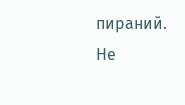пираний. Не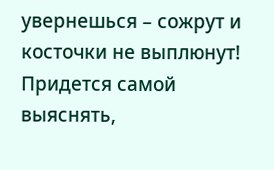увернешься – сожрут и косточки не выплюнут! Придется самой выяснять,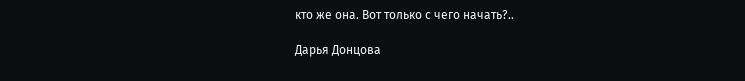кто же она. Вот только с чего начать?..

Дарья Донцова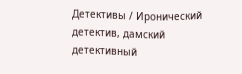Детективы / Иронический детектив, дамский детективный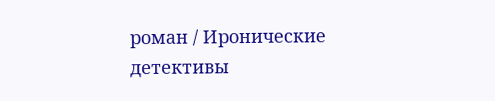роман / Иронические детективы